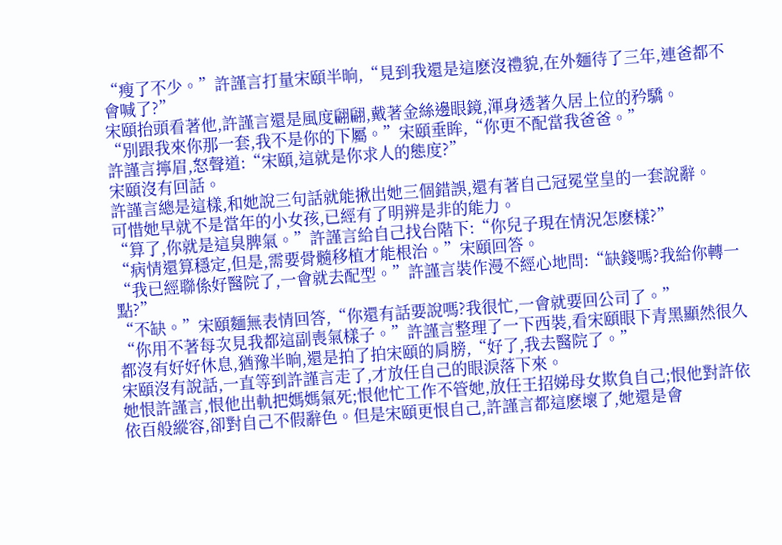“瘦了不少。”許謹言打量宋頤半晌,“見到我還是這麽沒禮貌,在外麵待了三年,連爸都不會喊了?”
宋頤抬頭看著他,許謹言還是風度翩翩,戴著金絲邊眼鏡,渾身透著久居上位的矜驕。
“別跟我來你那一套,我不是你的下屬。”宋頤垂眸,“你更不配當我爸爸。”
許謹言擰眉,怒聲道:“宋頤,這就是你求人的態度?”
宋頤沒有回話。
許謹言總是這樣,和她說三句話就能揪出她三個錯誤,還有著自己冠冕堂皇的一套說辭。
可惜她早就不是當年的小女孩,已經有了明辨是非的能力。
“算了,你就是這臭脾氣。”許謹言給自己找台階下:“你兒子現在情況怎麽樣?”
“病情還算穩定,但是,需要骨髓移植才能根治。”宋頤回答。
“我已經聯係好醫院了,一會就去配型。”許謹言裝作漫不經心地問:“缺錢嗎?我給你轉一點?”
“不缺。”宋頤麵無表情回答,“你還有話要說嗎?我很忙,一會就要回公司了。”
“你用不著每次見我都這副喪氣樣子。”許謹言整理了一下西裝,看宋頤眼下青黑顯然很久都沒有好好休息,猶豫半晌,還是拍了拍宋頤的肩膀,“好了,我去醫院了。”
宋頤沒有說話,一直等到許謹言走了,才放任自己的眼淚落下來。
她恨許謹言,恨他出軌把媽媽氣死;恨他忙工作不管她,放任王招娣母女欺負自己;恨他對許依依百般縱容,卻對自己不假辭色。但是宋頤更恨自己,許謹言都這麽壞了,她還是會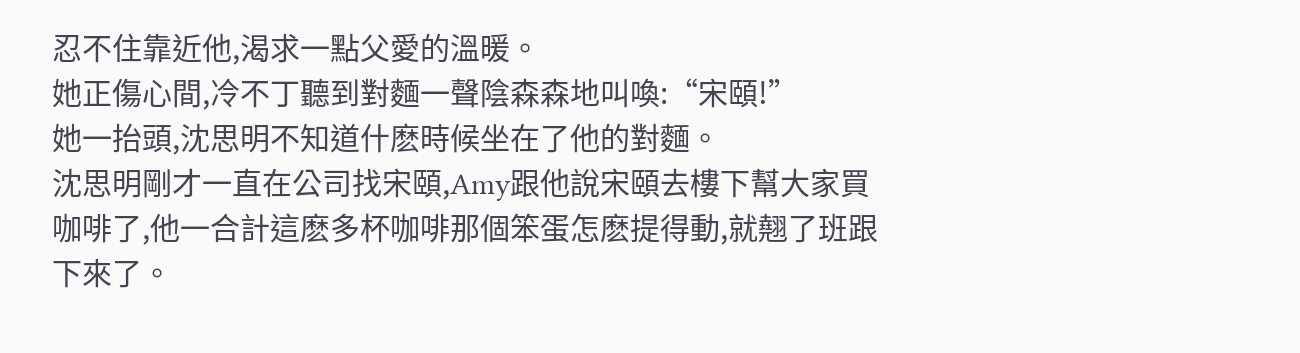忍不住靠近他,渴求一點父愛的溫暖。
她正傷心間,冷不丁聽到對麵一聲陰森森地叫喚:“宋頤!”
她一抬頭,沈思明不知道什麽時候坐在了他的對麵。
沈思明剛才一直在公司找宋頤,Amy跟他說宋頤去樓下幫大家買咖啡了,他一合計這麽多杯咖啡那個笨蛋怎麽提得動,就翹了班跟下來了。